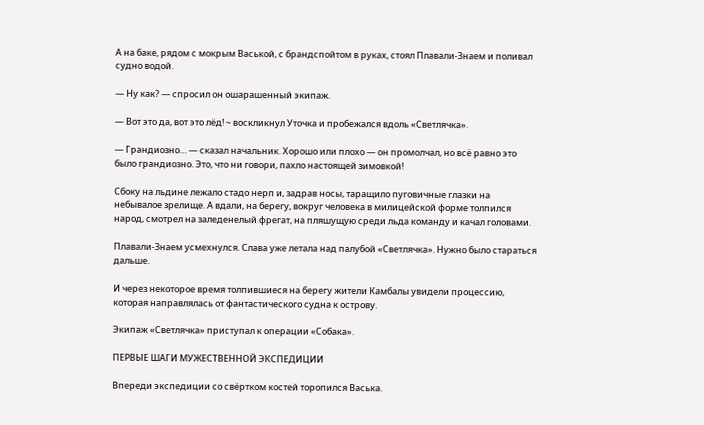А на баке, рядом с мокрым Васькой, с брандспойтом в руках, стоял Плавали-Знаем и поливал судно водой.

— Ну как? — спросил он ошарашенный экипаж.

— Вот это да, вот это лёд! ~ воскликнул Уточка и пробежался вдоль «Светлячка».

— Грандиозно… — сказал начальник. Хорошо или плохо — он промолчал, но всё равно это было грандиозно. Это, что ни говори, пахло настоящей зимовкой!

Сбоку на льдине лежало стадо нерп и, задрав носы, таращило пуговичные глазки на небывалое зрелище. А вдали, на берегу, вокруг человека в милицейской форме толпился народ, смотрел на заледенелый фрегат, на пляшущую среди льда команду и качал головами.

Плавали-Знаем усмехнулся. Слава уже летала над палубой «Светлячка». Нужно было стараться дальше.

И через некоторое время толпившиеся на берегу жители Камбалы увидели процессию, которая направлялась от фантастического судна к острову.

Экипаж «Светлячка» приступал к операции «Собака».

ПЕРВЫЕ ШАГИ МУЖЕСТВЕННОЙ ЭКСПЕДИЦИИ

Впереди экспедиции со свёртком костей торопился Васька.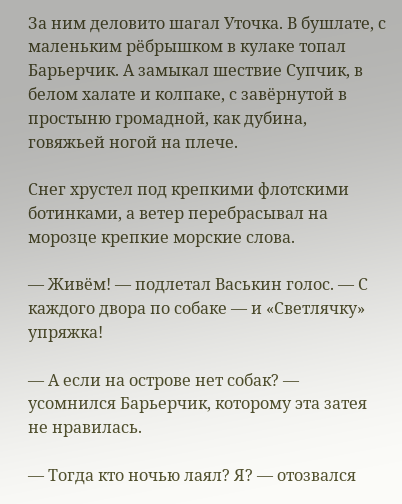За ним деловито шагал Уточка. В бушлате, с маленьким рёбрышком в кулаке топал Барьерчик. А замыкал шествие Супчик, в белом халате и колпаке, с завёрнутой в простыню громадной, как дубина, говяжьей ногой на плече.

Снег хрустел под крепкими флотскими ботинками, а ветер перебрасывал на морозце крепкие морские слова.

— Живём! — подлетал Васькин голос. — С каждого двора по собаке — и «Светлячку» упряжка!

— А если на острове нет собак? — усомнился Барьерчик, которому эта затея не нравилась.

— Тогда кто ночью лаял? Я? — отозвался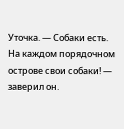Уточка. — Собаки есть. На каждом порядочном острове свои собаки! — заверил он.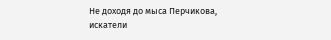Не доходя до мыса Перчикова, искатели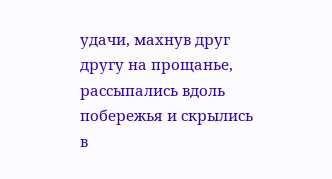удачи, махнув друг другу на прощанье, рассыпались вдоль побережья и скрылись в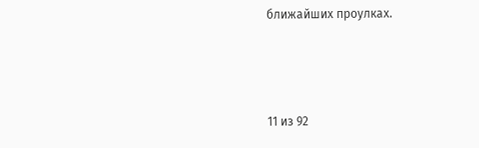ближайших проулках.



11 из 92